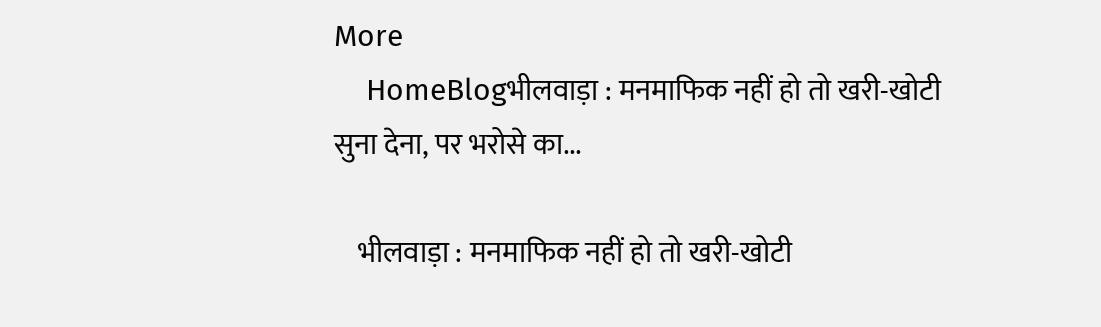More
    HomeBlogभीलवाड़ा : मनमाफिक नहीं हो तो खरी-खोटी सुना देना, पर भरोसे का...

    भीलवाड़ा : मनमाफिक नहीं हो तो खरी-खोटी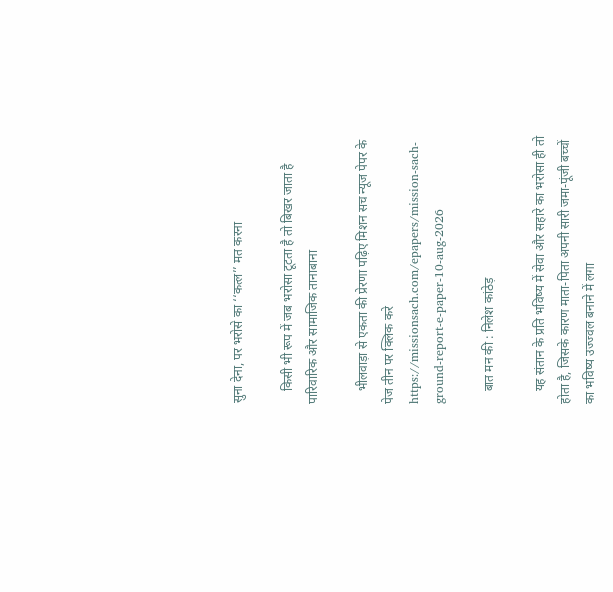सुना देना, पर भरोसे का ‘‘कत्ल’’ मत करना

    किसी भी रूप में जब भरोसा टूटता है तो बिखर जाता है पारिवारिक और सामाजिक तानाबाना

    भीलवाड़ा से एकता की प्रेरणा पढ़िए मिशन सच न्यूज पेपर के पेज तीन पर क्लिक करे https://missionsach.com/epapers/mission-sach-ground-report-e-paper-10-aug-2026

    बात मन की : निलेश कांठेड़

    यह संतान के प्रति भविष्य में सेवा और सहारे का भरोसा ही तो होता है, जिसके कारण माता-पिता अपनी सारी जमा-पूंजी बच्चों का भविष्य उज्ज्वल बनाने में लगा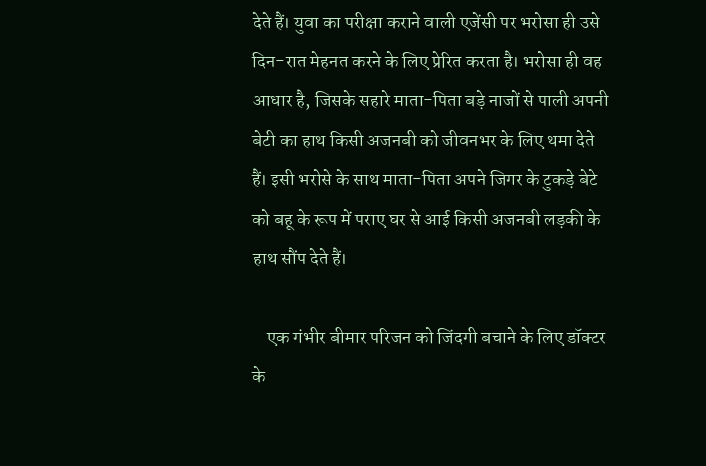देते हैं। युवा का परीक्षा कराने वाली एजेंसी पर भरोसा ही उसे दिन-रात मेहनत करने के लिए प्रेरित करता है। भरोसा ही वह आधार है, जिसके सहारे माता-पिता बड़े नाजों से पाली अपनी बेटी का हाथ किसी अजनबी को जीवनभर के लिए थमा देते हैं। इसी भरोसे के साथ माता-पिता अपने जिगर के टुकड़े बेटे को बहू के रूप में पराए घर से आई किसी अजनबी लड़की के हाथ सौंप देते हैं।

    एक गंभीर बीमार परिजन को जिंदगी बचाने के लिए डॉक्टर के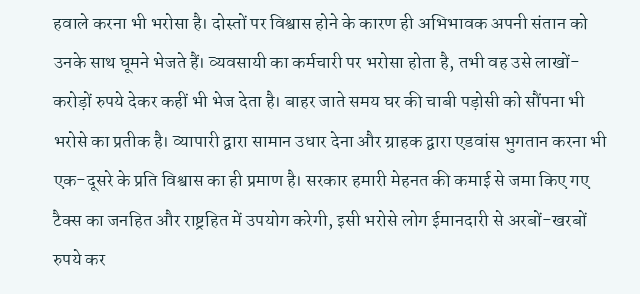हवाले करना भी भरोसा है। दोस्तों पर विश्वास होने के कारण ही अभिभावक अपनी संतान को उनके साथ घूमने भेजते हैं। व्यवसायी का कर्मचारी पर भरोसा होता है, तभी वह उसे लाखों-करोड़ों रुपये देकर कहीं भी भेज देता है। बाहर जाते समय घर की चाबी पड़ोसी को सौंपना भी भरोसे का प्रतीक है। व्यापारी द्वारा सामान उधार देना और ग्राहक द्वारा एडवांस भुगतान करना भी एक-दूसरे के प्रति विश्वास का ही प्रमाण है। सरकार हमारी मेहनत की कमाई से जमा किए गए टैक्स का जनहित और राष्ट्रहित में उपयोग करेगी, इसी भरोसे लोग ईमानदारी से अरबों-खरबों रुपये कर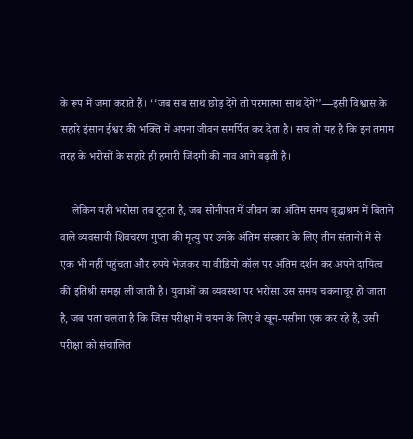के रूप में जमा कराते हैं। ‘‘जब सब साथ छोड़ देंगे तो परमात्मा साथ देंगे’’—इसी विश्वास के सहारे इंसान ईश्वर की भक्ति में अपना जीवन समर्पित कर देता है। सच तो यह है कि इन तमाम तरह के भरोसों के सहारे ही हमारी जिंदगी की नाव आगे बढ़ती है।

    लेकिन यही भरोसा तब टूटता है, जब सोनीपत में जीवन का अंतिम समय वृद्धाश्रम में बिताने वाले व्यवसायी शिवचरण गुप्ता की मृत्यु पर उनके अंतिम संस्कार के लिए तीन संतानों में से एक भी नहीं पहुंचता और रुपये भेजकर या वीडियो कॉल पर अंतिम दर्शन कर अपने दायित्व की इतिश्री समझ ली जाती है। युवाओं का व्यवस्था पर भरोसा उस समय चकनाचूर हो जाता है, जब पता चलता है कि जिस परीक्षा में चयन के लिए वे खून-पसीना एक कर रहे हैं, उसी परीक्षा को संचालित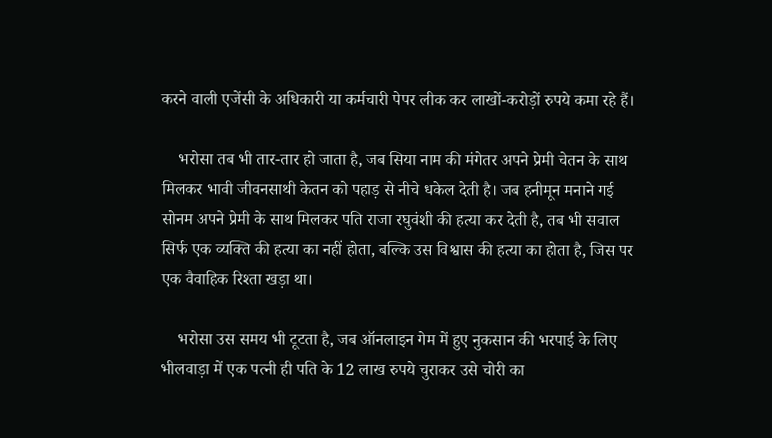करने वाली एजेंसी के अधिकारी या कर्मचारी पेपर लीक कर लाखों-करोड़ों रुपये कमा रहे हैं।

    भरोसा तब भी तार-तार हो जाता है, जब सिया नाम की मंगेतर अपने प्रेमी चेतन के साथ मिलकर भावी जीवनसाथी केतन को पहाड़ से नीचे धकेल देती है। जब हनीमून मनाने गई सोनम अपने प्रेमी के साथ मिलकर पति राजा रघुवंशी की हत्या कर देती है, तब भी सवाल सिर्फ एक व्यक्ति की हत्या का नहीं होता, बल्कि उस विश्वास की हत्या का होता है, जिस पर एक वैवाहिक रिश्ता खड़ा था।

    भरोसा उस समय भी टूटता है, जब ऑनलाइन गेम में हुए नुकसान की भरपाई के लिए भीलवाड़ा में एक पत्नी ही पति के 12 लाख रुपये चुराकर उसे चोरी का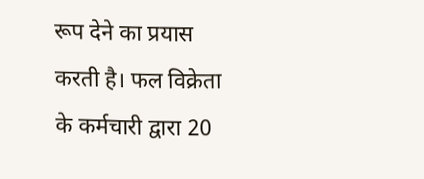रूप देने का प्रयास करती है। फल विक्रेता के कर्मचारी द्वारा 20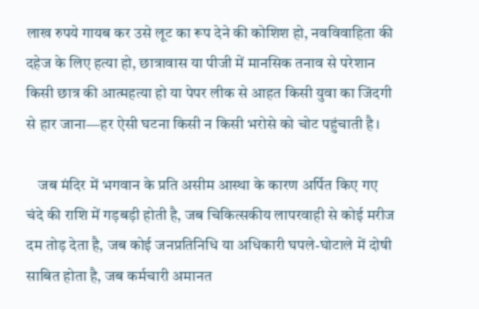लाख रुपये गायब कर उसे लूट का रूप देने की कोशिश हो, नवविवाहिता की दहेज के लिए हत्या हो, छात्रावास या पीजी में मानसिक तनाव से परेशान किसी छात्र की आत्महत्या हो या पेपर लीक से आहत किसी युवा का जिंदगी से हार जाना—हर ऐसी घटना किसी न किसी भरोसे को चोट पहुंचाती है।

    जब मंदिर में भगवान के प्रति असीम आस्था के कारण अर्पित किए गए चंदे की राशि में गड़बड़ी होती है, जब चिकित्सकीय लापरवाही से कोई मरीज दम तोड़ देता है, जब कोई जनप्रतिनिधि या अधिकारी घपले-घोटाले में दोषी साबित होता है, जब कर्मचारी अमानत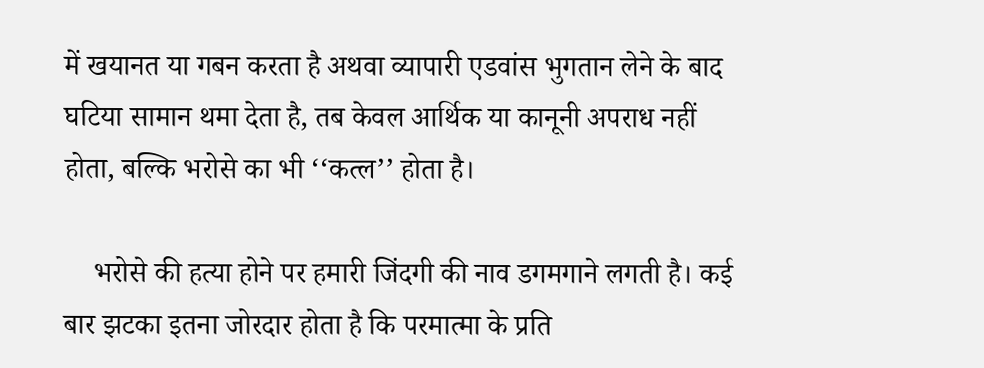में खयानत या गबन करता है अथवा व्यापारी एडवांस भुगतान लेने के बाद घटिया सामान थमा देता है, तब केवल आर्थिक या कानूनी अपराध नहीं होता, बल्कि भरोसे का भी ‘‘कत्ल’’ होता है।

    भरोसे की हत्या होने पर हमारी जिंदगी की नाव डगमगाने लगती है। कई बार झटका इतना जोरदार होता है कि परमात्मा के प्रति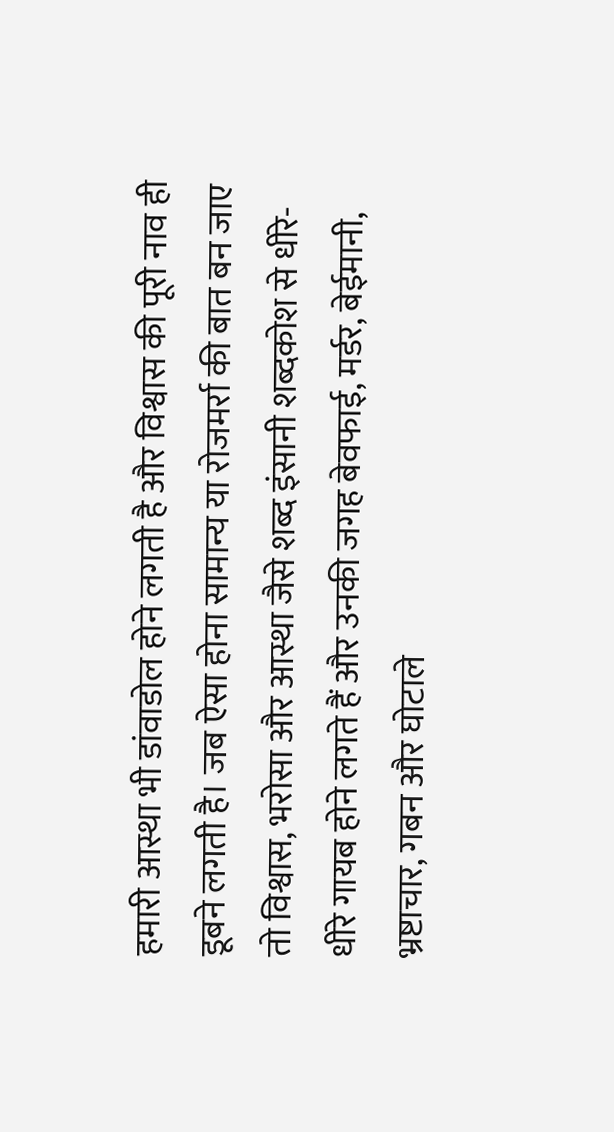हमारी आस्था भी डांवाडोल होने लगती है और विश्वास की पूरी नाव ही डूबने लगती है। जब ऐसा होना सामान्य या रोजमर्रा की बात बन जाए तो विश्वास, भरोसा और आस्था जैसे शब्द इंसानी शब्दकोश से धीरे-धीरे गायब होने लगते हैं और उनकी जगह बेवफाई, मर्डर, बेईमानी, भ्रष्टाचार, गबन और घोटाले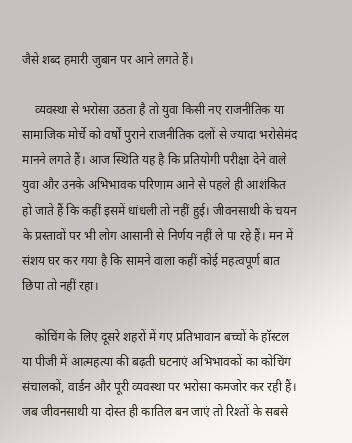जैसे शब्द हमारी जुबान पर आने लगते हैं।

    व्यवस्था से भरोसा उठता है तो युवा किसी नए राजनीतिक या सामाजिक मोर्चे को वर्षों पुराने राजनीतिक दलों से ज्यादा भरोसेमंद मानने लगते हैं। आज स्थिति यह है कि प्रतियोगी परीक्षा देने वाले युवा और उनके अभिभावक परिणाम आने से पहले ही आशंकित हो जाते हैं कि कहीं इसमें धांधली तो नहीं हुई। जीवनसाथी के चयन के प्रस्तावों पर भी लोग आसानी से निर्णय नहीं ले पा रहे हैं। मन में संशय घर कर गया है कि सामने वाला कहीं कोई महत्वपूर्ण बात छिपा तो नहीं रहा।

    कोचिंग के लिए दूसरे शहरों में गए प्रतिभावान बच्चों के हॉस्टल या पीजी में आत्महत्या की बढ़ती घटनाएं अभिभावकों का कोचिंग संचालकों, वार्डन और पूरी व्यवस्था पर भरोसा कमजोर कर रही हैं। जब जीवनसाथी या दोस्त ही कातिल बन जाएं तो रिश्तों के सबसे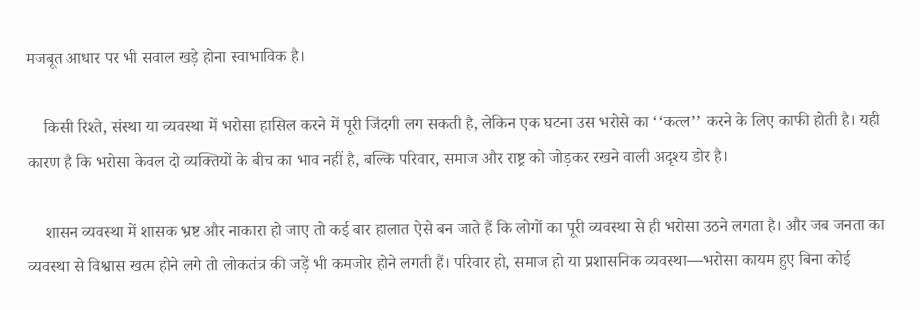मजबूत आधार पर भी सवाल खड़े होना स्वाभाविक है।

    किसी रिश्ते, संस्था या व्यवस्था में भरोसा हासिल करने में पूरी जिंदगी लग सकती है, लेकिन एक घटना उस भरोसे का ‘‘कत्ल’’ करने के लिए काफी होती है। यही कारण है कि भरोसा केवल दो व्यक्तियों के बीच का भाव नहीं है, बल्कि परिवार, समाज और राष्ट्र को जोड़कर रखने वाली अदृश्य डोर है।

    शासन व्यवस्था में शासक भ्रष्ट और नाकारा हो जाए तो कई बार हालात ऐसे बन जाते हैं कि लोगों का पूरी व्यवस्था से ही भरोसा उठने लगता है। और जब जनता का व्यवस्था से विश्वास खत्म होने लगे तो लोकतंत्र की जड़ें भी कमजोर होने लगती हैं। परिवार हो, समाज हो या प्रशासनिक व्यवस्था—भरोसा कायम हुए बिना कोई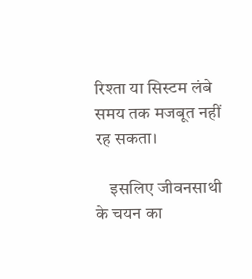रिश्ता या सिस्टम लंबे समय तक मजबूत नहीं रह सकता।

    इसलिए जीवनसाथी के चयन का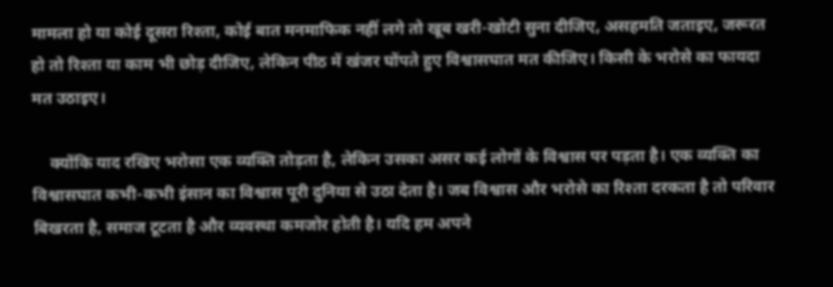मामला हो या कोई दूसरा रिश्ता, कोई बात मनमाफिक नहीं लगे तो खूब खरी-खोटी सुना दीजिए, असहमति जताइए, जरूरत हो तो रिश्ता या काम भी छोड़ दीजिए, लेकिन पीठ में खंजर घोंपते हुए विश्वासघात मत कीजिए। किसी के भरोसे का फायदा मत उठाइए।

    क्योंकि याद रखिए भरोसा एक व्यक्ति तोड़ता है, लेकिन उसका असर कई लोगों के विश्वास पर पड़ता है। एक व्यक्ति का विश्वासघात कभी-कभी इंसान का विश्वास पूरी दुनिया से उठा देता है। जब विश्वास और भरोसे का रिश्ता दरकता है तो परिवार बिखरता है, समाज टूटता है और व्यवस्था कमजोर होती है। यदि हम अपने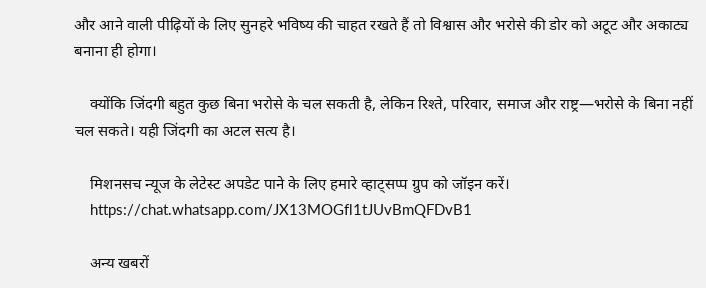और आने वाली पीढ़ियों के लिए सुनहरे भविष्य की चाहत रखते हैं तो विश्वास और भरोसे की डोर को अटूट और अकाट्य बनाना ही होगा।

    क्योंकि जिंदगी बहुत कुछ बिना भरोसे के चल सकती है, लेकिन रिश्ते, परिवार, समाज और राष्ट्र—भरोसे के बिना नहीं चल सकते। यही जिंदगी का अटल सत्य है।

    मिशनसच न्यूज के लेटेस्ट अपडेट पाने के लिए हमारे व्हाट्सप्प ग्रुप को जॉइन करें।
    https://chat.whatsapp.com/JX13MOGfl1tJUvBmQFDvB1

    अन्य खबरों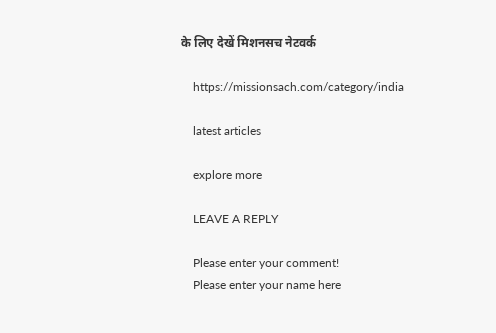के लिए देखें मिशनसच नेटवर्क

    https://missionsach.com/category/india

    latest articles

    explore more

    LEAVE A REPLY

    Please enter your comment!
    Please enter your name here